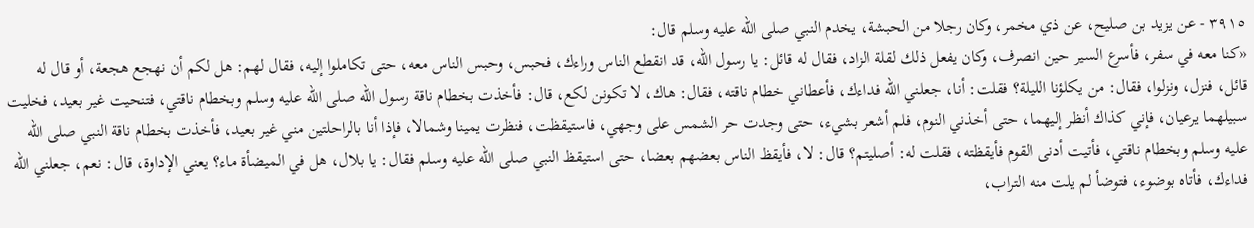٣٩١٥ - عن يزيد بن صليح، عن ذي مخمر، وكان رجلا من الحبشة، يخدم النبي صلى الله عليه وسلم قال:
«كنا معه في سفر، فأسرع السير حين انصرف، وكان يفعل ذلك لقلة الزاد، فقال له قائل: يا رسول الله، قد انقطع الناس وراءك، فحبس، وحبس الناس معه، حتى تكاملوا إليه، فقال لهم: هل لكم أن نهجع هجعة، أو قال له قائل، فنزل، ونزلوا، فقال: من يكلؤنا الليلة؟ فقلت: أنا، جعلني الله فداءك، فأعطاني خطام ناقته، فقال: هاك، لا تكونن لكع، قال: فأخذت بخطام ناقة رسول الله صلى الله عليه وسلم وبخطام ناقتي، فتنحيت غير بعيد، فخليت سبيلهما يرعيان، فإني كذاك أنظر إليهما، حتى أخذني النوم، فلم أشعر بشيء، حتى وجدت حر الشمس على وجهي، فاستيقظت، فنظرت يمينا وشمالا، فإذا أنا بالراحلتين مني غير بعيد، فأخذت بخطام ناقة النبي صلى الله عليه وسلم وبخطام ناقتي، فأتيت أدنى القوم فأيقظته، فقلت له: أصليتم؟ قال: لا، فأيقظ الناس بعضهم بعضا، حتى استيقظ النبي صلى الله عليه وسلم فقال: يا بلال، هل في الميضأة ماء؟ يعني الإداوة، قال: نعم، جعلني الله فداءك، فأتاه بوضوء، فتوضأ لم يلت منه التراب،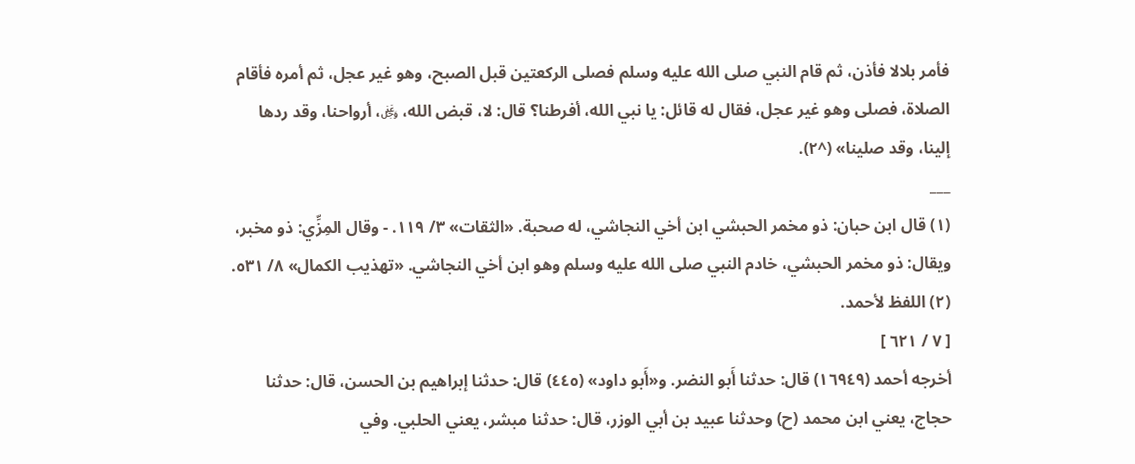فأمر بلالا فأذن، ثم قام النبي صلى الله عليه وسلم فصلى الركعتين قبل الصبح، وهو غير عجل، ثم أمره فأقام الصلاة، فصلى وهو غير عجل، فقال له قائل: يا نبي الله، أفرطنا؟ قال: لا، قبض الله، ﷿، أرواحنا، وقد ردها إلينا، وقد صلينا» (^٢).
___
(١) قال ابن حبان: ذو مخمر الحبشي ابن أخي النجاشي، له صحبة. «الثقات» ٣/ ١١٩. - وقال المِزِّي: ذو مخبر، ويقال: ذو مخمر الحبشي، خادم النبي صلى الله عليه وسلم وهو ابن أخي النجاشي. «تهذيب الكمال» ٨/ ٥٣١.
(٢) اللفظ لأحمد.
[ ٧ / ٦٢١ ]
أخرجه أحمد (١٦٩٤٩) قال: حدثنا أَبو النضر. و«أَبو داود» (٤٤٥) قال: حدثنا إبراهيم بن الحسن، قال: حدثنا حجاج، يعني ابن محمد (ح) وحدثنا عبيد بن أبي الوزر، قال: حدثنا مبشر، يعني الحلبي. وفي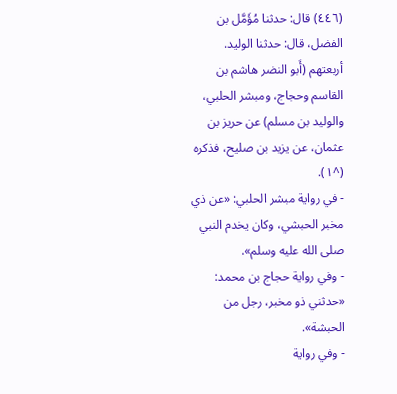(٤٤٦) قال: حدثنا مُؤَمَّل بن الفضل، قال: حدثنا الوليد.
أربعتهم (أَبو النضر هاشم بن القاسم وحجاج، ومبشر الحلبي، والوليد بن مسلم) عن حريز بن عثمان، عن يزيد بن صليح، فذكره (^١).
- في رواية مبشر الحلبي: «عن ذي مخبر الحبشي، وكان يخدم النبي صلى الله عليه وسلم».
- وفي رواية حجاج بن محمد: «حدثني ذو مخبر، رجل من الحبشة».
- وفي رواية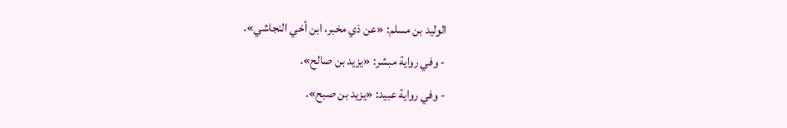الوليد بن مسلم: «عن ذي مخبر، ابن أخي النجاشي».
- وفي رواية مبشر: «يزيد بن صالح».
- وفي رواية عبيد: «يزيد بن صبح».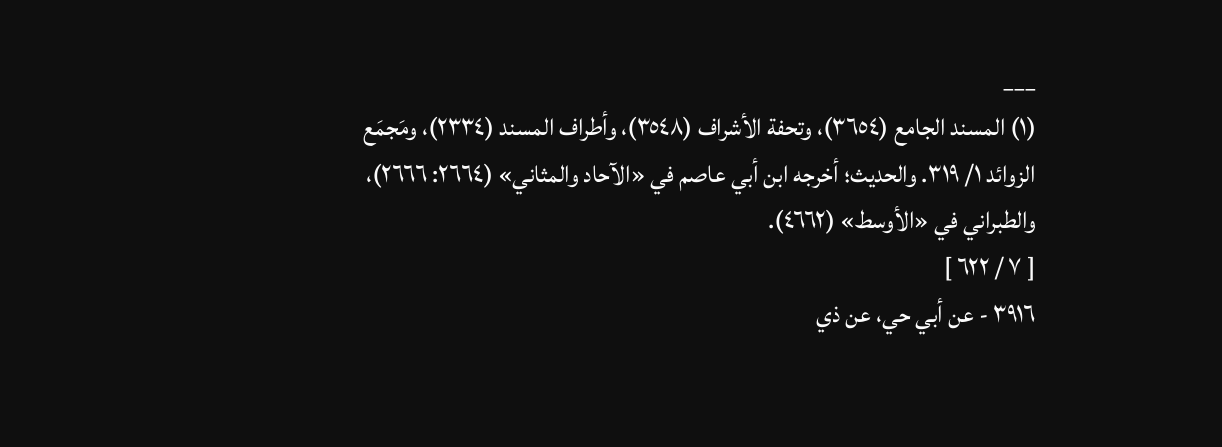___
(١) المسند الجامع (٣٦٥٤)، وتحفة الأشراف (٣٥٤٨)، وأطراف المسند (٢٣٣٤)، ومَجمَع الزوائد ١/ ٣١٩. والحديث؛ أخرجه ابن أبي عاصم في «الآحاد والمثاني» (٢٦٦٤: ٢٦٦٦)، والطبراني في «الأوسط» (٤٦٦٢).
[ ٧ / ٦٢٢ ]
٣٩١٦ - عن أبي حي، عن ذي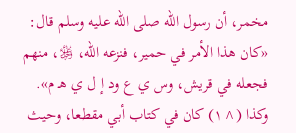مخمر، أن رسول الله صلى الله عليه وسلم قال:
«كان هذا الأمر في حمير، فنزعه الله، ﷿، منهم فجعله في قريش، وس ي ع ود إ ل ي هـ م».
وكذا (^١) كان في كتاب أبي مقطعا، وحيث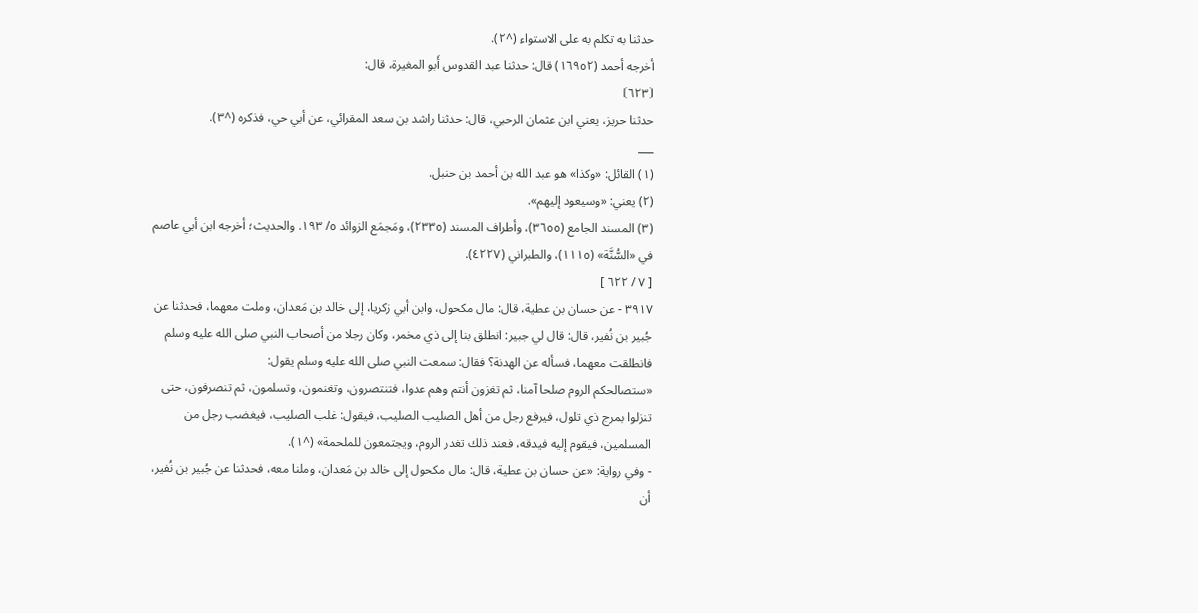حدثنا به تكلم به على الاستواء (^٢).
أخرجه أحمد (١٦٩٥٢) قال: حدثنا عبد القدوس أَبو المغيرة، قال:
⦗٦٢٣⦘
حدثنا حريز، يعني ابن عثمان الرحبي، قال: حدثنا راشد بن سعد المقرائي، عن أبي حي، فذكره (^٣).
___
(١) القائل: «وكذا» هو عبد الله بن أحمد بن حنبل.
(٢) يعني: «وسيعود إليهم».
(٣) المسند الجامع (٣٦٥٥)، وأطراف المسند (٢٣٣٥)، ومَجمَع الزوائد ٥/ ١٩٣. والحديث؛ أخرجه ابن أبي عاصم في «السُّنَّة» (١١١٥)، والطبراني (٤٢٢٧).
[ ٧ / ٦٢٢ ]
٣٩١٧ - عن حسان بن عطية، قال: مال مكحول، وابن أبي زكريا، إلى خالد بن مَعدان، وملت معهما، فحدثنا عن جُبير بن نُفير، قال: قال لي جبير: انطلق بنا إلى ذي مخمر، وكان رجلا من أصحاب النبي صلى الله عليه وسلم فانطلقت معهما، فسأله عن الهدنة؟ فقال: سمعت النبي صلى الله عليه وسلم يقول:
«ستصالحكم الروم صلحا آمنا، ثم تغزون أنتم وهم عدوا، فتنتصرون، وتغنمون، وتسلمون، ثم تنصرفون، حتى تنزلوا بمرج ذي تلول، فيرفع رجل من أهل الصليب الصليب، فيقول: غلب الصليب، فيغضب رجل من المسلمين، فيقوم إليه فيدقه، فعند ذلك تغدر الروم، ويجتمعون للملحمة» (^١).
- وفي رواية: «عن حسان بن عطية، قال: مال مكحول إلى خالد بن مَعدان، وملنا معه، فحدثنا عن جُبير بن نُفير، أن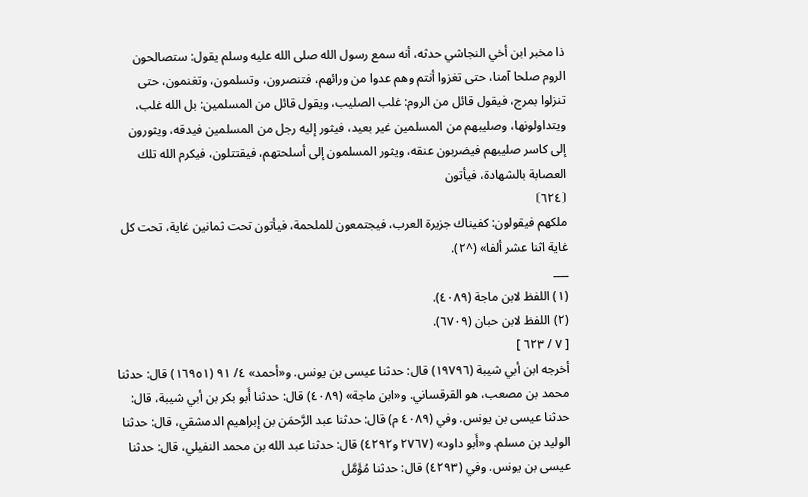ذا مخبر ابن أخي النجاشي حدثه، أنه سمع رسول الله صلى الله عليه وسلم يقول: ستصالحون الروم صلحا آمنا، حتى تغزوا أنتم وهم عدوا من ورائهم، فتنصرون، وتسلمون، وتغنمون، حتى تنزلوا بمرج، فيقول قائل من الروم: غلب الصليب، ويقول قائل من المسلمين: بل الله غلب، ويتداولونها، وصليبهم من المسلمين غير بعيد، فيثور إليه رجل من المسلمين فيدقه، ويثورون إلى كاسر صليبهم فيضربون عنقه، ويثور المسلمون إلى أسلحتهم، فيقتتلون، فيكرم الله تلك العصابة بالشهادة، فيأتون
⦗٦٢٤⦘
ملكهم فيقولون: كفيناك جزيرة العرب، فيجتمعون للملحمة، فيأتون تحت ثمانين غاية، تحت كل غاية اثنا عشر ألفا» (^٢).
___
(١) اللفظ لابن ماجة (٤٠٨٩).
(٢) اللفظ لابن حبان (٦٧٠٩).
[ ٧ / ٦٢٣ ]
أخرجه ابن أبي شيبة (١٩٧٩٦) قال: حدثنا عيسى بن يونس. و«أحمد» ٤/ ٩١ (١٦٩٥١) قال: حدثنا محمد بن مصعب، هو القرقساني. و«ابن ماجة» (٤٠٨٩) قال: حدثنا أَبو بكر بن أبي شيبة، قال: حدثنا عيسى بن يونس. وفي (٤٠٨٩ م) قال: حدثنا عبد الرَّحمَن بن إبراهيم الدمشقي، قال: حدثنا الوليد بن مسلم. و«أَبو داود» (٢٧٦٧ و٤٢٩٢) قال: حدثنا عبد الله بن محمد النفيلي، قال: حدثنا عيسى بن يونس. وفي (٤٢٩٣) قال: حدثنا مُؤَمَّل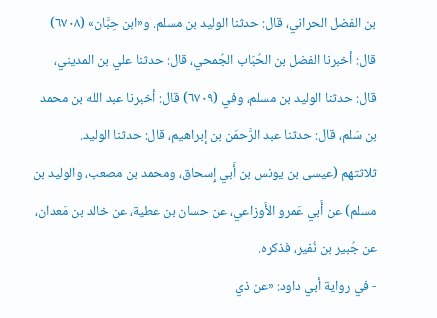بن الفضل الحراني، قال: حدثنا الوليد بن مسلم. و«ابن حِبَّان» (٦٧٠٨) قال: أخبرنا الفضل بن الحُبَاب الجُمحي، قال: حدثنا علي بن المديني، قال: حدثنا الوليد بن مسلم، وفي (٦٧٠٩) قال: أخبرنا عبد الله بن محمد بن سَلم، قال: حدثنا عبد الرَّحمَن بن إبراهيم، قال: حدثنا الوليد.
ثلاثتهم (عيسى بن يونس بن أَبي إِسحاق، ومحمد بن مصعب، والوليد بن مسلم) عن أَبي عَمرو الأَوزاعي، عن حسان بن عطية، عن خالد بن مَعدان، عن جُبير بن نُفير، فذكره.
- في رواية أبي داود: «عن ذي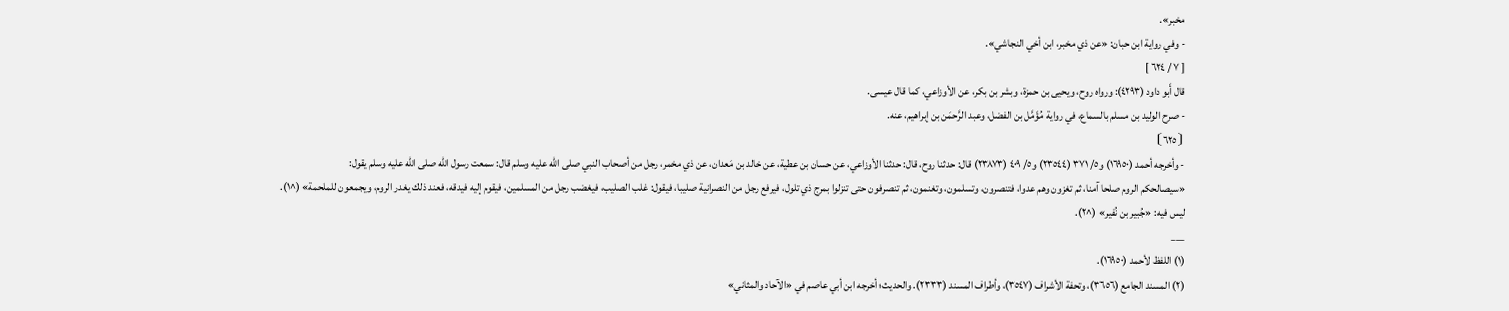مخبر».
- وفي رواية ابن حبان: «عن ذي مخبر، ابن أخي النجاشي».
[ ٧ / ٦٢٤ ]
قال أَبو داود (٤٢٩٣): ورواه روح، ويحيى بن حمزة، وبشر بن بكر، عن الأوزاعي، كما قال عيسى.
- صرح الوليد بن مسلم بالسماع، في رواية مُؤَمَّل بن الفضل، وعبد الرَّحمَن بن إبراهيم، عنه.
⦗٦٢٥⦘
- وأخرجه أحمد (١٦٩٥٠) و٥/ ٣٧١ (٢٣٥٤٤) و٥/ ٤٠٩ (٢٣٨٧٣) قال: حدثنا روح، قال: حدثنا الأوزاعي، عن حسان بن عطية، عن خالد بن مَعدان، عن ذي مخمر، رجل من أصحاب النبي صلى الله عليه وسلم قال: سمعت رسول الله صلى الله عليه وسلم يقول:
«سيصالحكم الروم صلحا آمنا، ثم تغزون وهم عدوا، فتنصرون، وتسلمون، وتغنمون، ثم تنصرفون حتى تنزلوا بمرج ذي تلول، فيرفع رجل من النصرانية صليبا، فيقول: غلب الصليب، فيغضب رجل من المسلمين، فيقوم إليه فيدقه، فعند ذلك يغدر الروم، ويجمعون للملحمة» (^١).
ليس فيه: «جُبير بن نُفير» (^٢).
___
(١) اللفظ لأحمد (١٦٩٥٠).
(٢) المسند الجامع (٣٦٥٦)، وتحفة الأشراف (٣٥٤٧)، وأطراف المسند (٢٣٣٣). والحديث؛ أخرجه ابن أبي عاصم في «الآحاد والمثاني»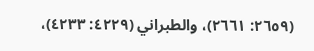(٢٦٥٩: ٢٦٦١)، والطبراني (٤٢٢٩: ٤٢٣٣)،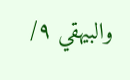والبيهقي ٩/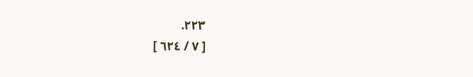٢٢٣.
[ ٧ / ٦٢٤ ]